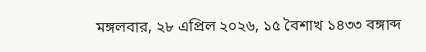মঙ্গলবার, ২৮ এপ্রিল ২০২৬, ১৫ বৈশাখ ১৪৩৩ বঙ্গাব্দ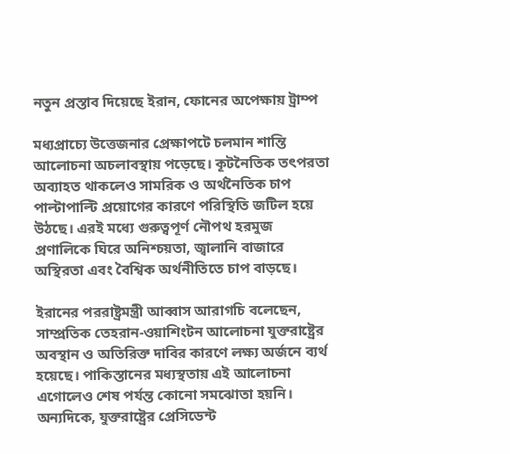নতুন প্রস্তাব দিয়েছে ইরান, ফোনের অপেক্ষায় ট্রাম্প

মধ্যপ্রাচ্যে উত্তেজনার প্রেক্ষাপটে চলমান শান্তি আলোচনা অচলাবস্থায় পড়েছে। কূটনৈতিক তৎপরতা অব্যাহত থাকলেও সামরিক ও অর্থনৈতিক চাপ পাল্টাপাল্টি প্রয়োগের কারণে পরিস্থিতি জটিল হয়ে উঠছে। এরই মধ্যে গুরুত্বপূর্ণ নৌপথ হরমুজ প্রণালিকে ঘিরে অনিশ্চয়তা, জ্বালানি বাজারে অস্থিরতা এবং বৈশ্বিক অর্থনীতিতে চাপ বাড়ছে।

ইরানের পররাষ্ট্রমন্ত্রী আব্বাস আরাগচি বলেছেন, সাম্প্রতিক তেহরান-ওয়াশিংটন আলোচনা যুক্তরাষ্ট্রের অবস্থান ও অতিরিক্ত দাবির কারণে লক্ষ্য অর্জনে ব্যর্থ হয়েছে। পাকিস্তানের মধ্যস্থতায় এই আলোচনা এগোলেও শেষ পর্যন্ত কোনো সমঝোতা হয়নি। অন্যদিকে, যুক্তরাষ্ট্রের প্রেসিডেন্ট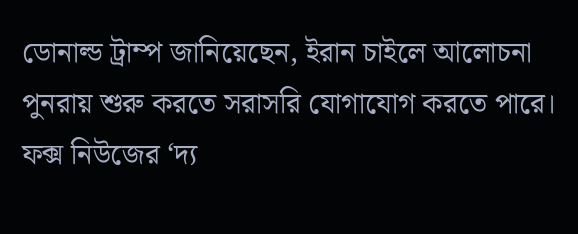ডোনাল্ড ট্রাম্প জানিয়েছেন, ইরান চাইলে আলোচনা পুনরায় শুরু করতে সরাসরি যোগাযোগ করতে পারে। ফক্স নিউজের ‘দ্য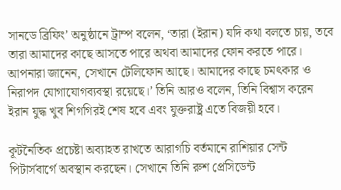সানডে ব্রিফিং’ অনুষ্ঠানে ট্রাম্প বলেন, ‘তারা (ইরান) যদি কথা বলতে চায়, তবে তারা আমাদের কাছে আসতে পারে অথবা আমাদের ফোন করতে পারে। আপনারা জানেন, সেখানে টেলিফোন আছে। আমাদের কাছে চমৎকার ও নিরাপদ যোগাযোগব্যবস্থা রয়েছে।’ তিনি আরও বলেন, তিনি বিশ্বাস করেন ইরান যুদ্ধ খুব শিগগিরই শেষ হবে এবং যুক্তরাষ্ট্র এতে বিজয়ী হবে।

কূটনৈতিক প্রচেষ্টা অব্যাহত রাখতে আরাগচি বর্তমানে রাশিয়ার সেন্ট পিটার্সবার্গে অবস্থান করছেন। সেখানে তিনি রুশ প্রেসিডেন্ট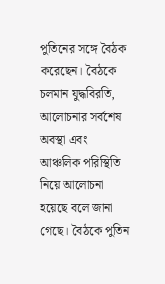পুতিনের সঙ্গে বৈঠক করেছেন। বৈঠকে চলমান যুদ্ধবিরতি, আলোচনার সর্বশেষ অবস্থা এবং আঞ্চলিক পরিস্থিতি নিয়ে আলোচনা হয়েছে বলে জানা গেছে। বৈঠকে পুতিন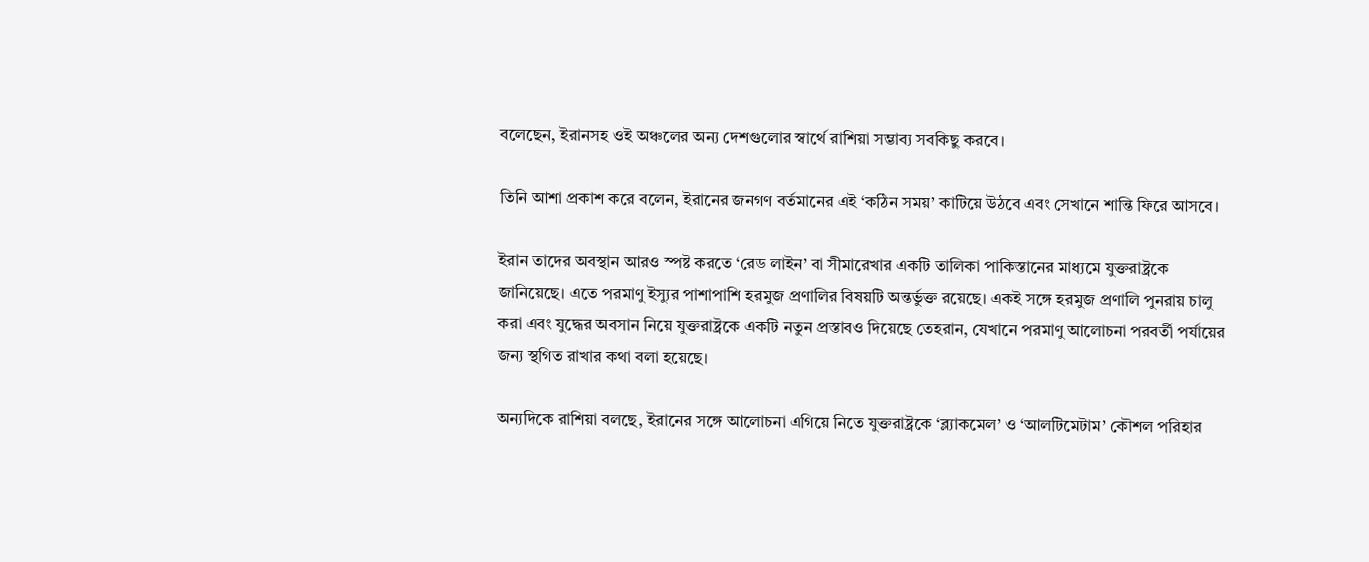বলেছেন, ইরানসহ ওই অঞ্চলের অন্য দেশগুলোর স্বার্থে রাশিয়া সম্ভাব্য সবকিছু করবে।

তিনি আশা প্রকাশ করে বলেন, ইরানের জনগণ বর্তমানের এই ‘কঠিন সময়’ কাটিয়ে উঠবে এবং সেখানে শান্তি ফিরে আসবে।

ইরান তাদের অবস্থান আরও স্পষ্ট করতে ‘রেড লাইন’ বা সীমারেখার একটি তালিকা পাকিস্তানের মাধ্যমে যুক্তরাষ্ট্রকে জানিয়েছে। এতে পরমাণু ইস্যুর পাশাপাশি হরমুজ প্রণালির বিষয়টি অন্তর্ভুক্ত রয়েছে। একই সঙ্গে হরমুজ প্রণালি পুনরায় চালু করা এবং যুদ্ধের অবসান নিয়ে যুক্তরাষ্ট্রকে একটি নতুন প্রস্তাবও দিয়েছে তেহরান, যেখানে পরমাণু আলোচনা পরবর্তী পর্যায়ের জন্য স্থগিত রাখার কথা বলা হয়েছে।

অন্যদিকে রাশিয়া বলছে, ইরানের সঙ্গে আলোচনা এগিয়ে নিতে যুক্তরাষ্ট্রকে ‘ব্ল্যাকমেল’ ও ‘আলটিমেটাম’ কৌশল পরিহার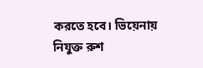করতে হবে। ভিয়েনায় নিযুক্ত রুশ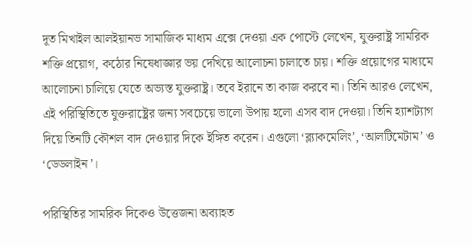দূত মিখাইল আলইয়ানভ সামাজিক মাধ্যম এক্সে দেওয়া এক পোস্টে লেখেন, যুক্তরাষ্ট্র সামরিক শক্তি প্রয়োগ, কঠোর নিষেধাজ্ঞার ভয় দেখিয়ে আলোচনা চালাতে চায়। শক্তি প্রয়োগের মাধ্যমে আলোচনা চালিয়ে যেতে অভ্যস্ত যুক্তরাষ্ট্র। তবে ইরানে তা কাজ করবে না। তিনি আরও লেখেন, এই পরিস্থিতিতে যুক্তরাষ্ট্রের জন্য সবচেয়ে ভালো উপায় হলো এসব বাদ দেওয়া। তিনি হ্যাশট্যাগ দিয়ে তিনটি কৌশল বাদ দেওয়ার দিকে ইঙ্গিত করেন। এগুলো ‘ব্ল্যাকমেলিং’, ‘আলটিমেটাম’ ও ‘ডেডলাইন’।

পরিস্থিতির সামরিক দিকেও উত্তেজনা অব্যাহত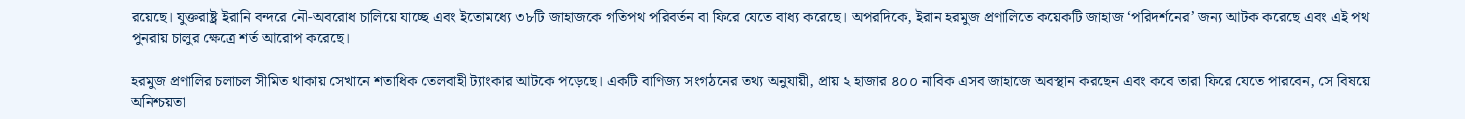রয়েছে। যুক্তরাষ্ট্র ইরানি বন্দরে নৌ-অবরোধ চালিয়ে যাচ্ছে এবং ইতোমধ্যে ৩৮টি জাহাজকে গতিপথ পরিবর্তন বা ফিরে যেতে বাধ্য করেছে। অপরদিকে, ইরান হরমুজ প্রণালিতে কয়েকটি জাহাজ ‘পরিদর্শনের’ জন্য আটক করেছে এবং এই পথ পুনরায় চালুর ক্ষেত্রে শর্ত আরোপ করেছে।

হরমুজ প্রণালির চলাচল সীমিত থাকায় সেখানে শতাধিক তেলবাহী ট্যাংকার আটকে পড়েছে। একটি বাণিজ্য সংগঠনের তথ্য অনুযায়ী, প্রায় ২ হাজার ৪০০ নাবিক এসব জাহাজে অবস্থান করছেন এবং কবে তারা ফিরে যেতে পারবেন, সে বিষয়ে অনিশ্চয়তা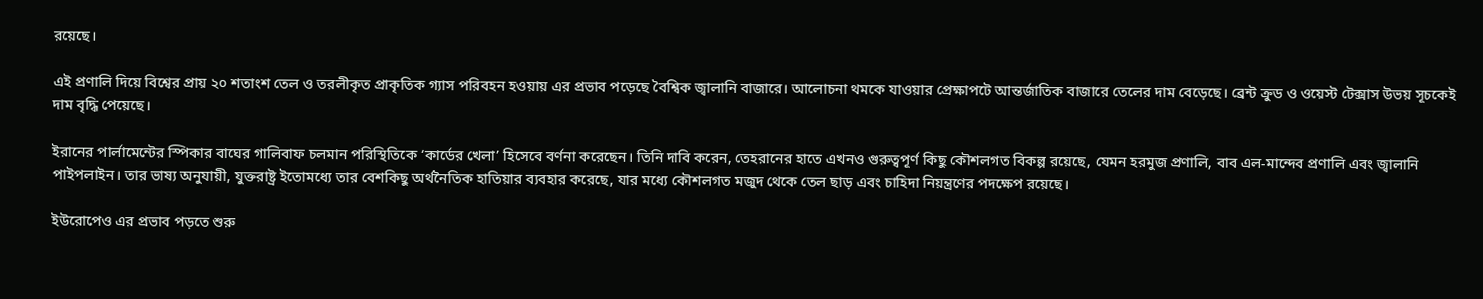রয়েছে।

এই প্রণালি দিয়ে বিশ্বের প্রায় ২০ শতাংশ তেল ও তরলীকৃত প্রাকৃতিক গ্যাস পরিবহন হওয়ায় এর প্রভাব পড়েছে বৈশ্বিক জ্বালানি বাজারে। আলোচনা থমকে যাওয়ার প্রেক্ষাপটে আন্তর্জাতিক বাজারে তেলের দাম বেড়েছে। ব্রেন্ট ক্রুড ও ওয়েস্ট টেক্সাস উভয় সূচকেই দাম বৃদ্ধি পেয়েছে।

ইরানের পার্লামেন্টের স্পিকার বাঘের গালিবাফ চলমান পরিস্থিতিকে ‘কার্ডের খেলা’ হিসেবে বর্ণনা করেছেন। তিনি দাবি করেন, তেহরানের হাতে এখনও গুরুত্বপূর্ণ কিছু কৌশলগত বিকল্প রয়েছে, যেমন হরমুজ প্রণালি, বাব এল-মান্দেব প্রণালি এবং জ্বালানি পাইপলাইন। তার ভাষ্য অনুযায়ী, যুক্তরাষ্ট্র ইতোমধ্যে তার বেশকিছু অর্থনৈতিক হাতিয়ার ব্যবহার করেছে, যার মধ্যে কৌশলগত মজুদ থেকে তেল ছাড় এবং চাহিদা নিয়ন্ত্রণের পদক্ষেপ রয়েছে।

ইউরোপেও এর প্রভাব পড়তে শুরু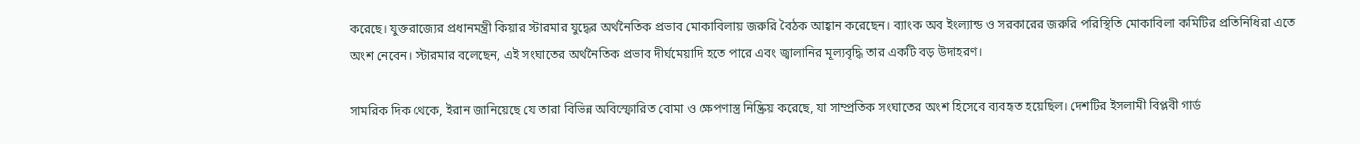করেছে। যুক্তরাজ্যের প্রধানমন্ত্রী কিয়ার স্টারমার যুদ্ধের অর্থনৈতিক প্রভাব মোকাবিলায় জরুরি বৈঠক আহ্বান করেছেন। ব্যাংক অব ইংল্যান্ড ও সরকারের জরুরি পরিস্থিতি মোকাবিলা কমিটির প্রতিনিধিরা এতে অংশ নেবেন। স্টারমার বলেছেন, এই সংঘাতের অর্থনৈতিক প্রভাব দীর্ঘমেয়াদি হতে পারে এবং জ্বালানির মূল্যবৃদ্ধি তার একটি বড় উদাহরণ।

সামরিক দিক থেকে, ইরান জানিয়েছে যে তারা বিভিন্ন অবিস্ফোরিত বোমা ও ক্ষেপণাস্ত্র নিষ্ক্রিয় করেছে, যা সাম্প্রতিক সংঘাতের অংশ হিসেবে ব্যবহৃত হয়েছিল। দেশটির ইসলামী বিপ্লবী গার্ড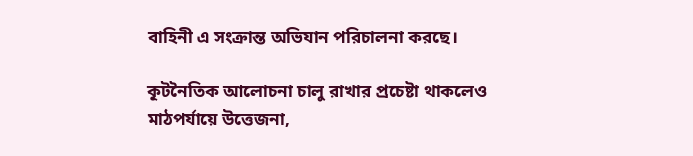বাহিনী এ সংক্রান্ত অভিযান পরিচালনা করছে।

কূটনৈতিক আলোচনা চালু রাখার প্রচেষ্টা থাকলেও মাঠপর্যায়ে উত্তেজনা,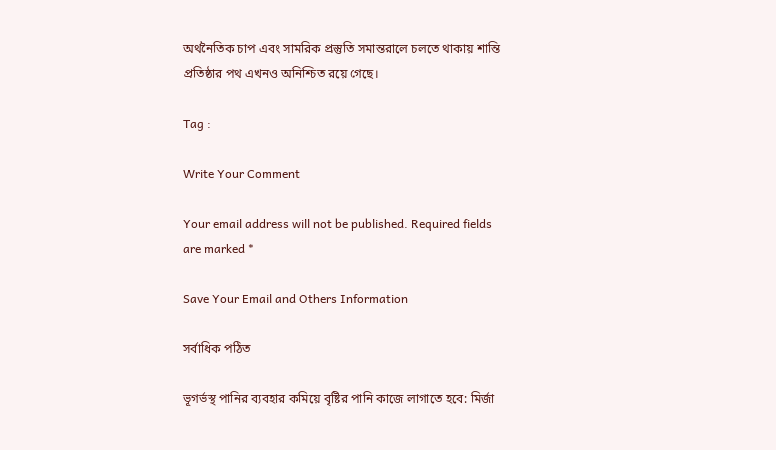অর্থনৈতিক চাপ এবং সামরিক প্রস্তুতি সমান্তরালে চলতে থাকায় শান্তি প্রতিষ্ঠার পথ এখনও অনিশ্চিত রয়ে গেছে।

Tag :

Write Your Comment

Your email address will not be published. Required fields are marked *

Save Your Email and Others Information

সর্বাধিক পঠিত

ভূগর্ভস্থ পানির ব্যবহার কমিয়ে বৃষ্টির পানি কাজে লাগাতে হবে: মির্জা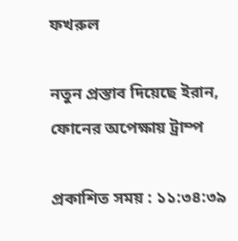ফখরুল

নতুন প্রস্তাব দিয়েছে ইরান, ফোনের অপেক্ষায় ট্রাম্প

প্রকাশিত সময় : ১১:৩৪:৩৯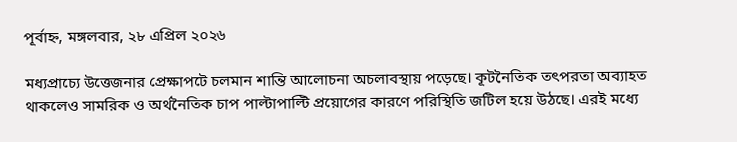পূর্বাহ্ন, মঙ্গলবার, ২৮ এপ্রিল ২০২৬

মধ্যপ্রাচ্যে উত্তেজনার প্রেক্ষাপটে চলমান শান্তি আলোচনা অচলাবস্থায় পড়েছে। কূটনৈতিক তৎপরতা অব্যাহত থাকলেও সামরিক ও অর্থনৈতিক চাপ পাল্টাপাল্টি প্রয়োগের কারণে পরিস্থিতি জটিল হয়ে উঠছে। এরই মধ্যে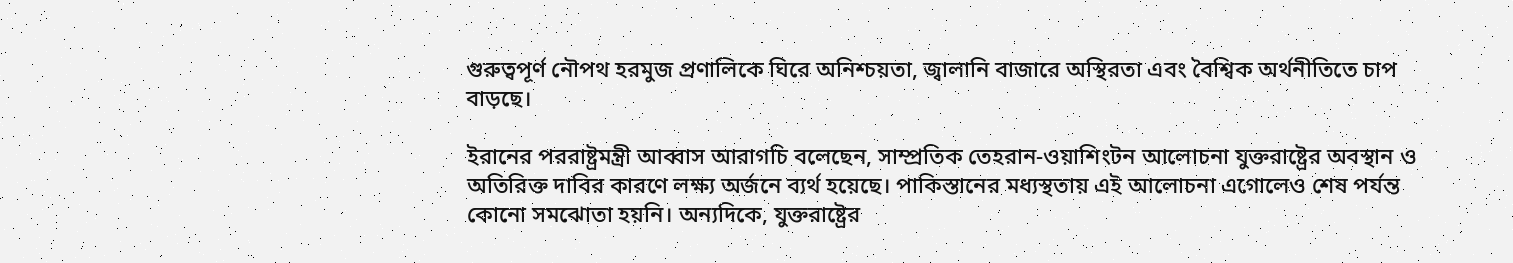গুরুত্বপূর্ণ নৌপথ হরমুজ প্রণালিকে ঘিরে অনিশ্চয়তা, জ্বালানি বাজারে অস্থিরতা এবং বৈশ্বিক অর্থনীতিতে চাপ বাড়ছে।

ইরানের পররাষ্ট্রমন্ত্রী আব্বাস আরাগচি বলেছেন, সাম্প্রতিক তেহরান-ওয়াশিংটন আলোচনা যুক্তরাষ্ট্রের অবস্থান ও অতিরিক্ত দাবির কারণে লক্ষ্য অর্জনে ব্যর্থ হয়েছে। পাকিস্তানের মধ্যস্থতায় এই আলোচনা এগোলেও শেষ পর্যন্ত কোনো সমঝোতা হয়নি। অন্যদিকে, যুক্তরাষ্ট্রের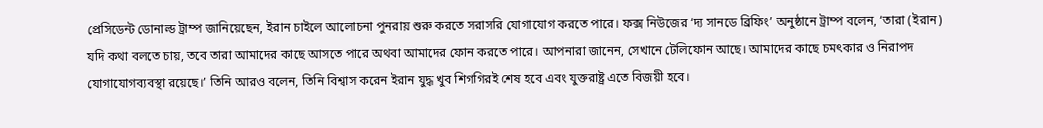প্রেসিডেন্ট ডোনাল্ড ট্রাম্প জানিয়েছেন, ইরান চাইলে আলোচনা পুনরায় শুরু করতে সরাসরি যোগাযোগ করতে পারে। ফক্স নিউজের ‘দ্য সানডে ব্রিফিং’ অনুষ্ঠানে ট্রাম্প বলেন, ‘তারা (ইরান) যদি কথা বলতে চায়, তবে তারা আমাদের কাছে আসতে পারে অথবা আমাদের ফোন করতে পারে। আপনারা জানেন, সেখানে টেলিফোন আছে। আমাদের কাছে চমৎকার ও নিরাপদ যোগাযোগব্যবস্থা রয়েছে।’ তিনি আরও বলেন, তিনি বিশ্বাস করেন ইরান যুদ্ধ খুব শিগগিরই শেষ হবে এবং যুক্তরাষ্ট্র এতে বিজয়ী হবে।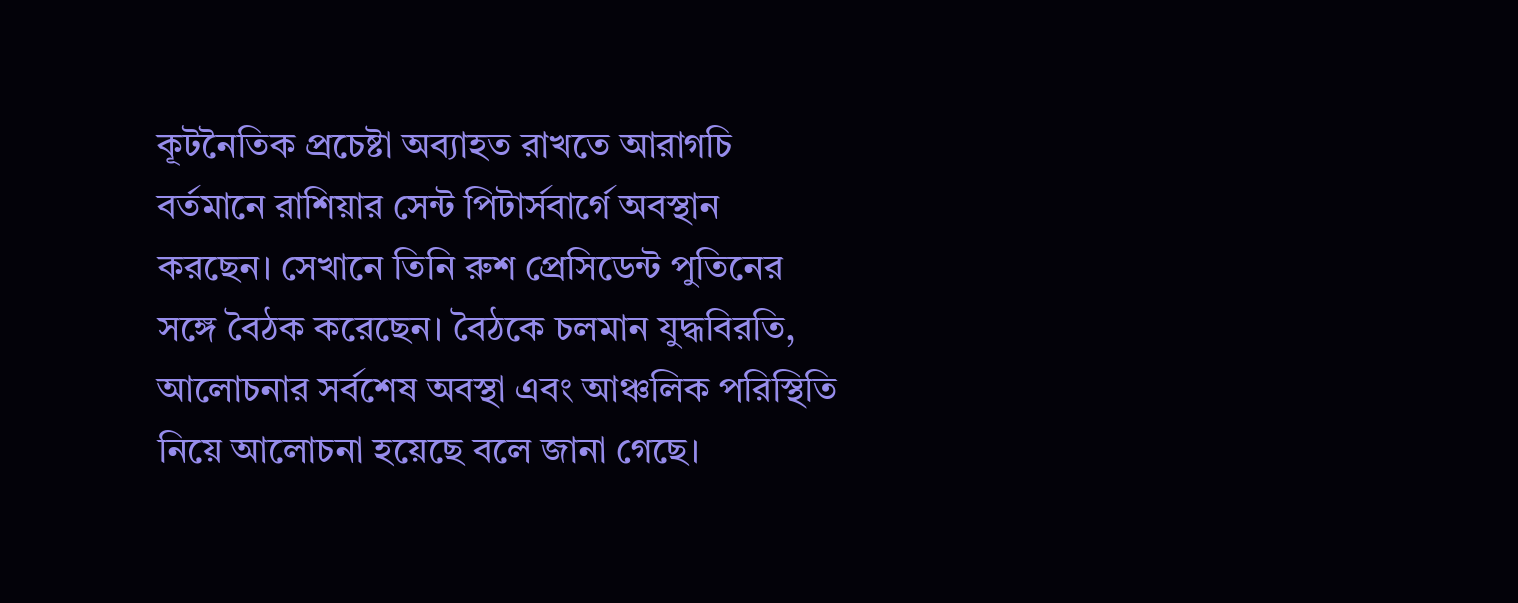কূটনৈতিক প্রচেষ্টা অব্যাহত রাখতে আরাগচি বর্তমানে রাশিয়ার সেন্ট পিটার্সবার্গে অবস্থান করছেন। সেখানে তিনি রুশ প্রেসিডেন্ট পুতিনের সঙ্গে বৈঠক করেছেন। বৈঠকে চলমান যুদ্ধবিরতি, আলোচনার সর্বশেষ অবস্থা এবং আঞ্চলিক পরিস্থিতি নিয়ে আলোচনা হয়েছে বলে জানা গেছে।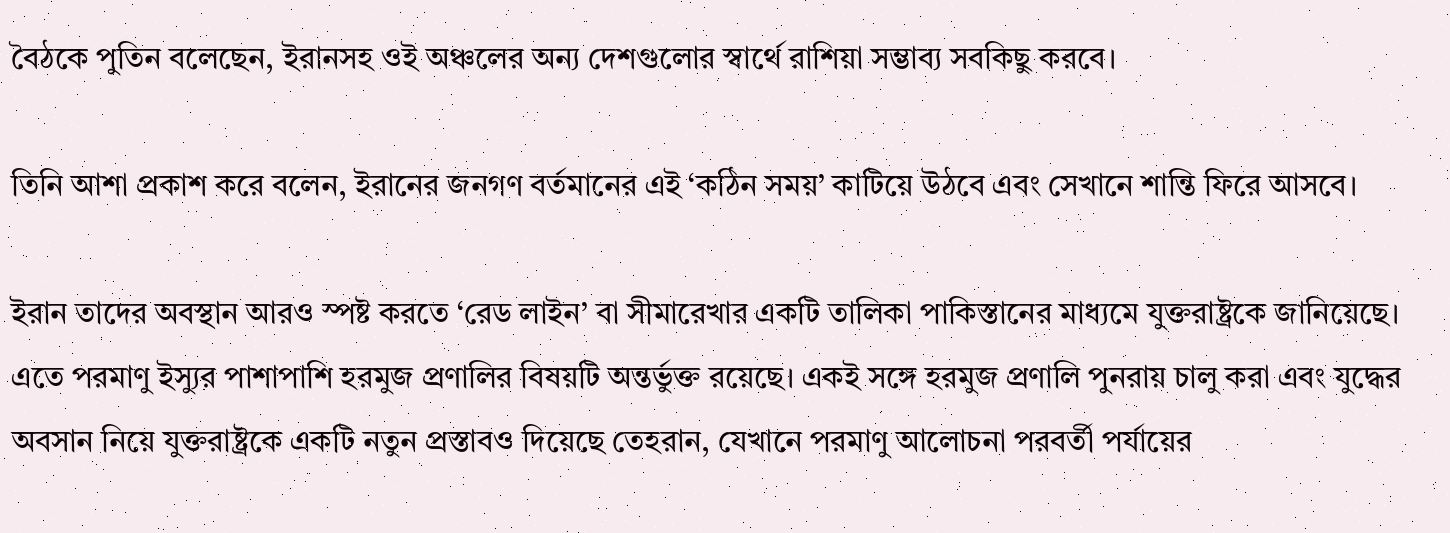বৈঠকে পুতিন বলেছেন, ইরানসহ ওই অঞ্চলের অন্য দেশগুলোর স্বার্থে রাশিয়া সম্ভাব্য সবকিছু করবে।

তিনি আশা প্রকাশ করে বলেন, ইরানের জনগণ বর্তমানের এই ‘কঠিন সময়’ কাটিয়ে উঠবে এবং সেখানে শান্তি ফিরে আসবে।

ইরান তাদের অবস্থান আরও স্পষ্ট করতে ‘রেড লাইন’ বা সীমারেখার একটি তালিকা পাকিস্তানের মাধ্যমে যুক্তরাষ্ট্রকে জানিয়েছে। এতে পরমাণু ইস্যুর পাশাপাশি হরমুজ প্রণালির বিষয়টি অন্তর্ভুক্ত রয়েছে। একই সঙ্গে হরমুজ প্রণালি পুনরায় চালু করা এবং যুদ্ধের অবসান নিয়ে যুক্তরাষ্ট্রকে একটি নতুন প্রস্তাবও দিয়েছে তেহরান, যেখানে পরমাণু আলোচনা পরবর্তী পর্যায়ের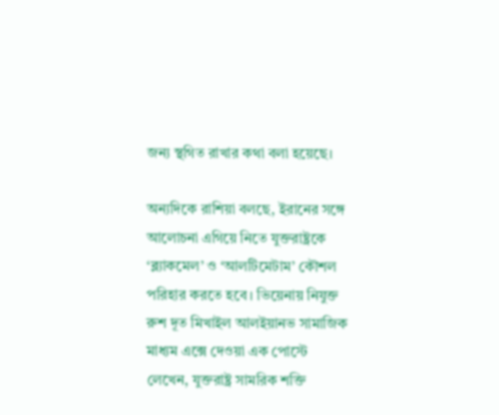জন্য স্থগিত রাখার কথা বলা হয়েছে।

অন্যদিকে রাশিয়া বলছে, ইরানের সঙ্গে আলোচনা এগিয়ে নিতে যুক্তরাষ্ট্রকে ‘ব্ল্যাকমেল’ ও ‘আলটিমেটাম’ কৌশল পরিহার করতে হবে। ভিয়েনায় নিযুক্ত রুশ দূত মিখাইল আলইয়ানভ সামাজিক মাধ্যম এক্সে দেওয়া এক পোস্টে লেখেন, যুক্তরাষ্ট্র সামরিক শক্তি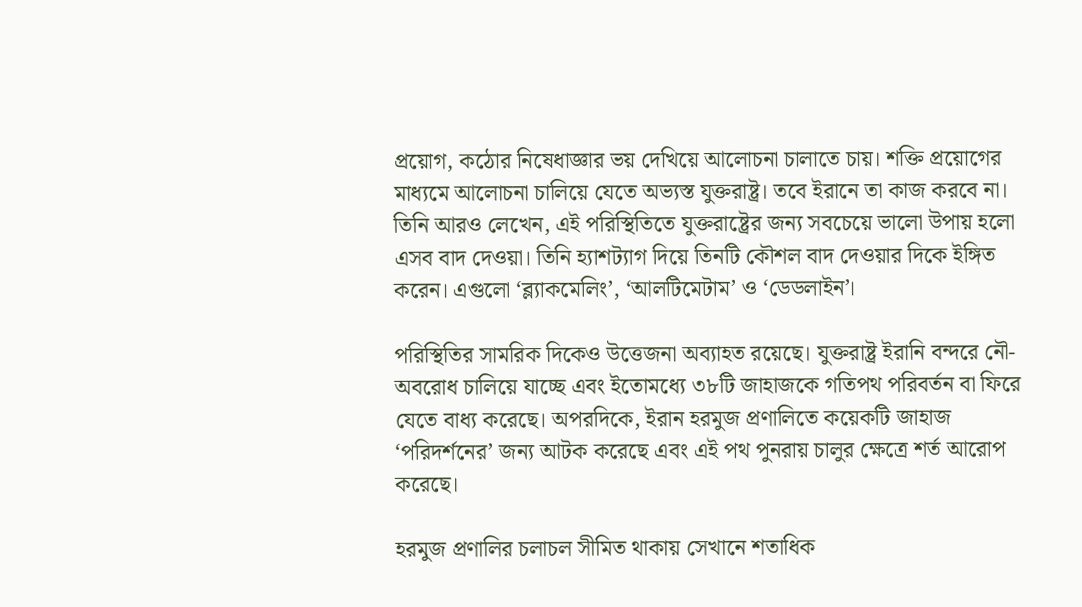প্রয়োগ, কঠোর নিষেধাজ্ঞার ভয় দেখিয়ে আলোচনা চালাতে চায়। শক্তি প্রয়োগের মাধ্যমে আলোচনা চালিয়ে যেতে অভ্যস্ত যুক্তরাষ্ট্র। তবে ইরানে তা কাজ করবে না। তিনি আরও লেখেন, এই পরিস্থিতিতে যুক্তরাষ্ট্রের জন্য সবচেয়ে ভালো উপায় হলো এসব বাদ দেওয়া। তিনি হ্যাশট্যাগ দিয়ে তিনটি কৌশল বাদ দেওয়ার দিকে ইঙ্গিত করেন। এগুলো ‘ব্ল্যাকমেলিং’, ‘আলটিমেটাম’ ও ‘ডেডলাইন’।

পরিস্থিতির সামরিক দিকেও উত্তেজনা অব্যাহত রয়েছে। যুক্তরাষ্ট্র ইরানি বন্দরে নৌ-অবরোধ চালিয়ে যাচ্ছে এবং ইতোমধ্যে ৩৮টি জাহাজকে গতিপথ পরিবর্তন বা ফিরে যেতে বাধ্য করেছে। অপরদিকে, ইরান হরমুজ প্রণালিতে কয়েকটি জাহাজ ‘পরিদর্শনের’ জন্য আটক করেছে এবং এই পথ পুনরায় চালুর ক্ষেত্রে শর্ত আরোপ করেছে।

হরমুজ প্রণালির চলাচল সীমিত থাকায় সেখানে শতাধিক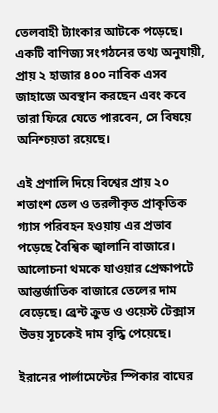তেলবাহী ট্যাংকার আটকে পড়েছে। একটি বাণিজ্য সংগঠনের তথ্য অনুযায়ী, প্রায় ২ হাজার ৪০০ নাবিক এসব জাহাজে অবস্থান করছেন এবং কবে তারা ফিরে যেতে পারবেন, সে বিষয়ে অনিশ্চয়তা রয়েছে।

এই প্রণালি দিয়ে বিশ্বের প্রায় ২০ শতাংশ তেল ও তরলীকৃত প্রাকৃতিক গ্যাস পরিবহন হওয়ায় এর প্রভাব পড়েছে বৈশ্বিক জ্বালানি বাজারে। আলোচনা থমকে যাওয়ার প্রেক্ষাপটে আন্তর্জাতিক বাজারে তেলের দাম বেড়েছে। ব্রেন্ট ক্রুড ও ওয়েস্ট টেক্সাস উভয় সূচকেই দাম বৃদ্ধি পেয়েছে।

ইরানের পার্লামেন্টের স্পিকার বাঘের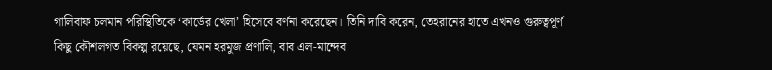গালিবাফ চলমান পরিস্থিতিকে ‘কার্ডের খেলা’ হিসেবে বর্ণনা করেছেন। তিনি দাবি করেন, তেহরানের হাতে এখনও গুরুত্বপূর্ণ কিছু কৌশলগত বিকল্প রয়েছে, যেমন হরমুজ প্রণালি, বাব এল-মান্দেব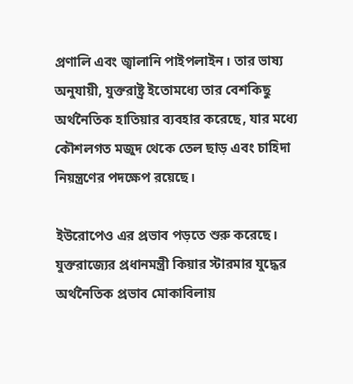প্রণালি এবং জ্বালানি পাইপলাইন। তার ভাষ্য অনুযায়ী, যুক্তরাষ্ট্র ইতোমধ্যে তার বেশকিছু অর্থনৈতিক হাতিয়ার ব্যবহার করেছে, যার মধ্যে কৌশলগত মজুদ থেকে তেল ছাড় এবং চাহিদা নিয়ন্ত্রণের পদক্ষেপ রয়েছে।

ইউরোপেও এর প্রভাব পড়তে শুরু করেছে। যুক্তরাজ্যের প্রধানমন্ত্রী কিয়ার স্টারমার যুদ্ধের অর্থনৈতিক প্রভাব মোকাবিলায়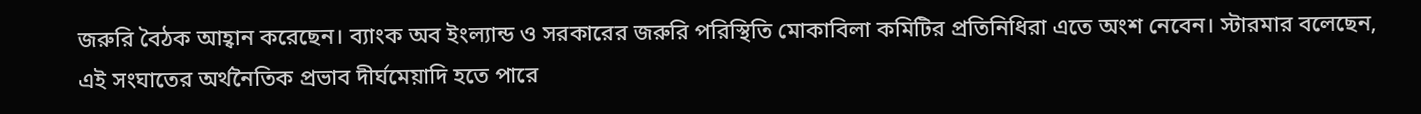জরুরি বৈঠক আহ্বান করেছেন। ব্যাংক অব ইংল্যান্ড ও সরকারের জরুরি পরিস্থিতি মোকাবিলা কমিটির প্রতিনিধিরা এতে অংশ নেবেন। স্টারমার বলেছেন, এই সংঘাতের অর্থনৈতিক প্রভাব দীর্ঘমেয়াদি হতে পারে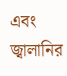এবং জ্বালানির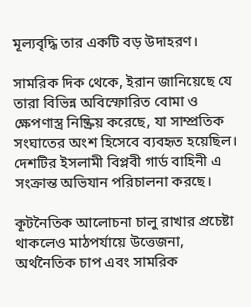মূল্যবৃদ্ধি তার একটি বড় উদাহরণ।

সামরিক দিক থেকে, ইরান জানিয়েছে যে তারা বিভিন্ন অবিস্ফোরিত বোমা ও ক্ষেপণাস্ত্র নিষ্ক্রিয় করেছে, যা সাম্প্রতিক সংঘাতের অংশ হিসেবে ব্যবহৃত হয়েছিল। দেশটির ইসলামী বিপ্লবী গার্ড বাহিনী এ সংক্রান্ত অভিযান পরিচালনা করছে।

কূটনৈতিক আলোচনা চালু রাখার প্রচেষ্টা থাকলেও মাঠপর্যায়ে উত্তেজনা, অর্থনৈতিক চাপ এবং সামরিক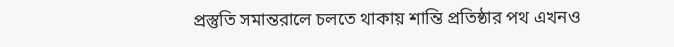প্রস্তুতি সমান্তরালে চলতে থাকায় শান্তি প্রতিষ্ঠার পথ এখনও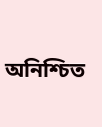অনিশ্চিত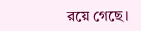রয়ে গেছে।